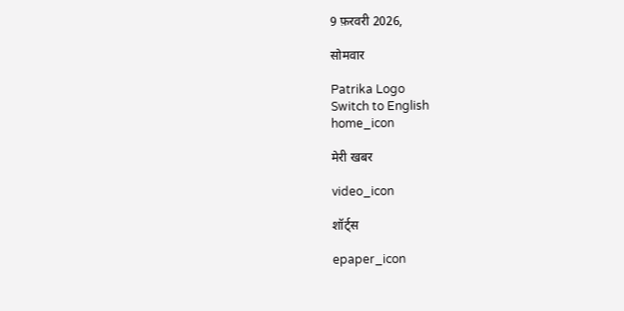9 फ़रवरी 2026,

सोमवार

Patrika Logo
Switch to English
home_icon

मेरी खबर

video_icon

शॉर्ट्स

epaper_icon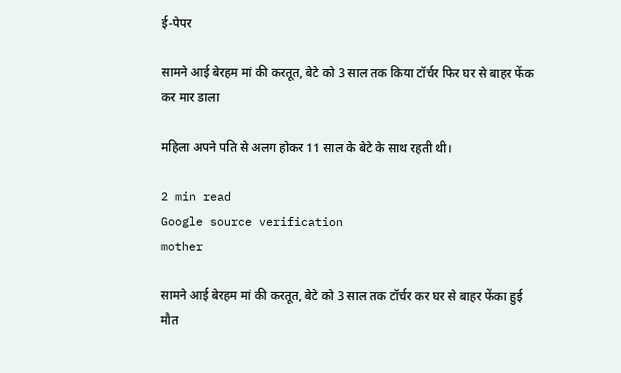ई-पेपर

सामने आई बेरहम मां की करतूत, बेटे को 3 साल तक किया टॉर्चर फिर घर से बाहर फेंक कर मार डाला

महिला अपने पति से अलग होकर 11 साल के बेटे के साथ रहती थी।

2 min read
Google source verification
mother

सामने आई बेरहम मां की करतूत, बेटे को 3 साल तक टॉर्चर कर घर से बाहर फेंका हुई मौत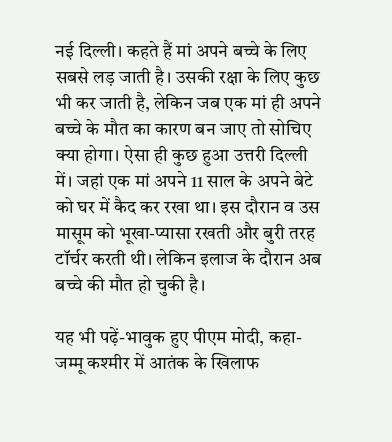नई दिल्ली। कहते हैं मां अपने बच्चे के लिए सबसे लड़ जाती है। उसकी रक्षा के लिए कुछ भी कर जाती है, लेकिन जब एक मां ही अपने बच्चे के मौत का कारण बन जाए तो सोचिए क्या होगा। ऐसा ही कुछ हुआ उत्तरी दिल्ली में। जहां एक मां अपने 11 साल के अपने बेटे को घर में कैद कर रखा था। इस दौरान व उस मासूम को भूखा-प्यासा रखती और बुरी तरह टॉर्चर करती थी। लेकिन इलाज के दौरान अब बच्चे की मौत हो चुकी है।

यह भी पढ़ें-भावुक हुए पीएम मोदी, कहा- जम्मू कश्मीर में आतंक के खिलाफ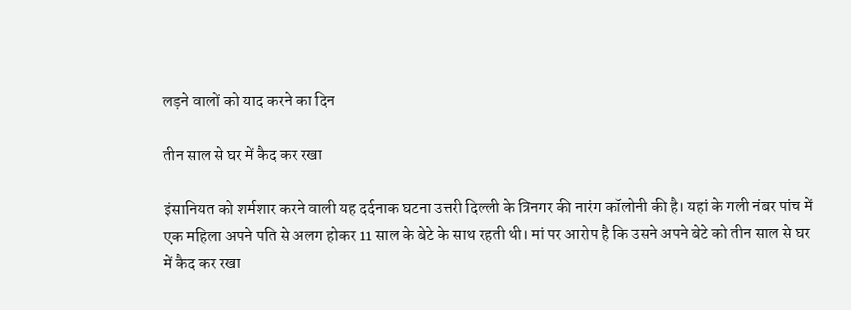लड़ने वालों को याद करने का दिन

तीन साल से घर में कैद कर रखा

इंसानियत को शर्मशार करने वाली यह दर्दनाक घटना उत्तरी दिल्ली के त्रिनगर की नारंग कॉलोनी की है। यहां के गली नंबर पांच में एक महिला अपने पति से अलग होकर 11 साल के बेटे के साथ रहती थी। मां पर आरोप है कि उसने अपने बेटे को तीन साल से घर में कैद कर रखा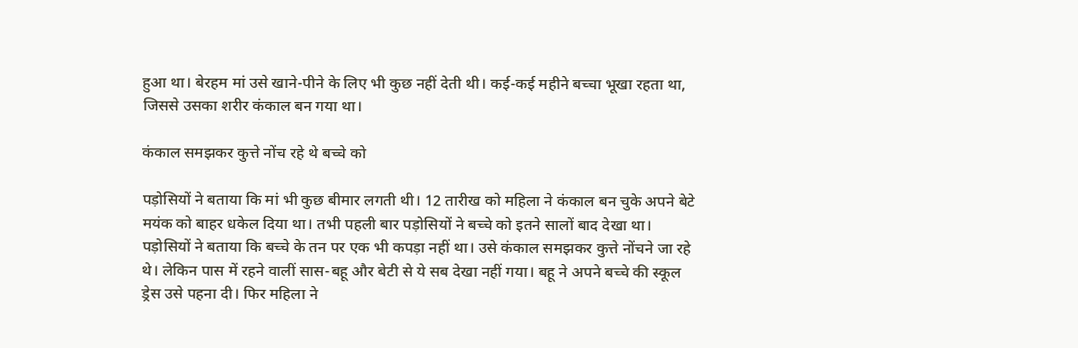हुआ था। बेरहम मां उसे खाने-पीने के लिए भी कुछ नहीं देती थी। कई-कई महीने बच्चा भूखा रहता था, जिससे उसका शरीर कंकाल बन गया था।

कंकाल समझकर कुत्ते नोंच रहे थे बच्चे को

पड़ोसियों ने बताया कि मां भी कुछ बीमार लगती थी। 12 तारीख को महिला ने कंकाल बन चुके अपने बेटे मयंक को बाहर धकेल दिया था। तभी पहली बार पड़ोसियों ने बच्चे को इतने सालों बाद देखा था। पड़ोसियों ने बताया कि बच्चे के तन पर एक भी कपड़ा नहीं था। उसे कंकाल समझकर कुत्ते नोंचने जा रहे थे। लेकिन पास में रहने वालीं सास-बहू और बेटी से ये सब देखा नहीं गया। बहू ने अपने बच्चे की स्कूल ड्रेस उसे पहना दी। फिर महिला ने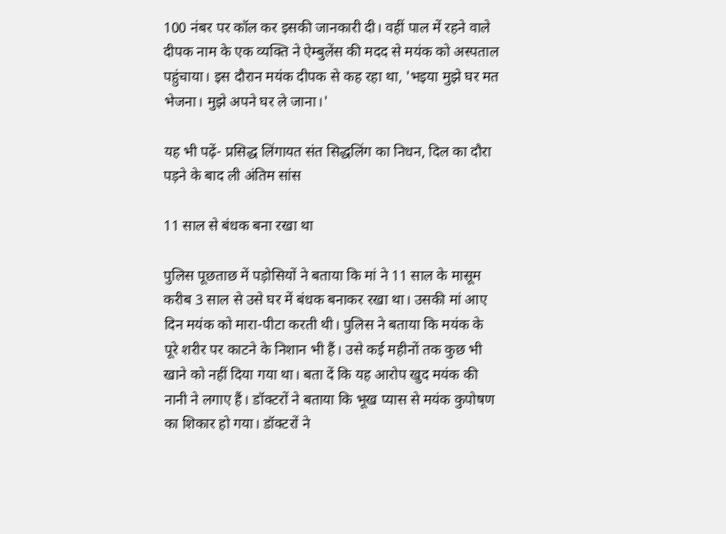100 नंबर पर कॉल कर इसकी जानकारी दी। वहीं पाल में रहने वाले दीपक नाम के एक व्यक्ति ने ऐम्बुलेंस की मदद से मयंक को अस्पताल पहुंचाया। इस दौरान मयंक दीपक से कह रहा था, 'भइया मुझे घर मत भेजना। मुझे अपने घर ले जाना।'

यह भी पढ़ें- प्रसिद्ध लिंगायत संत सिद्धलिंग का निधन, दिल का दौरा पड़ने के बाद ली अंतिम सांस

11 साल से बंधक बना रखा था

पुलिस पूछताछ में पड़ोसियों ने बताया कि मां ने 11 साल के मासूम करीब 3 साल से उसे घर में बंधक बनाकर रखा था। उसकी मां आए दिन मयंक को मारा-पीटा करती थी। पुलिस ने बताया कि मयंक के पूरे शरीर पर काटने के निशान भी हैं। उसे कई महीनों तक कुछ भी खाने को नहीं दिया गया था। बता दें कि यह आरोप खुद मयंक की नानी ने लगाए हैं। डॉक्टरों ने बताया कि भूख प्यास से मयंक कुपोषण का शिकार हो गया। डॉक्टरों ने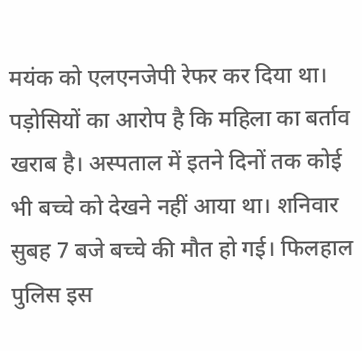मयंक को एलएनजेपी रेफर कर दिया था। पड़ोसियों का आरोप है कि महिला का बर्ताव खराब है। अस्पताल में इतने दिनों तक कोई भी बच्चे को देखने नहीं आया था। शनिवार सुबह 7 बजे बच्चे की मौत हो गई। फिलहाल पुलिस इस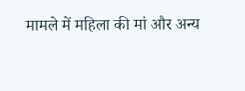मामले में महिला की मां और अन्य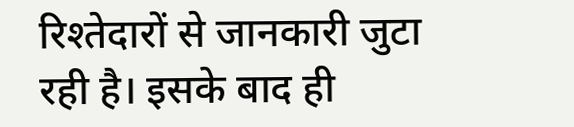रिश्तेदारों से जानकारी जुटा रही है। इसके बाद ही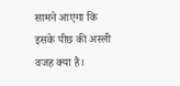सामने आएगा कि इसके पीछ की अस्ली वजह क्या है।